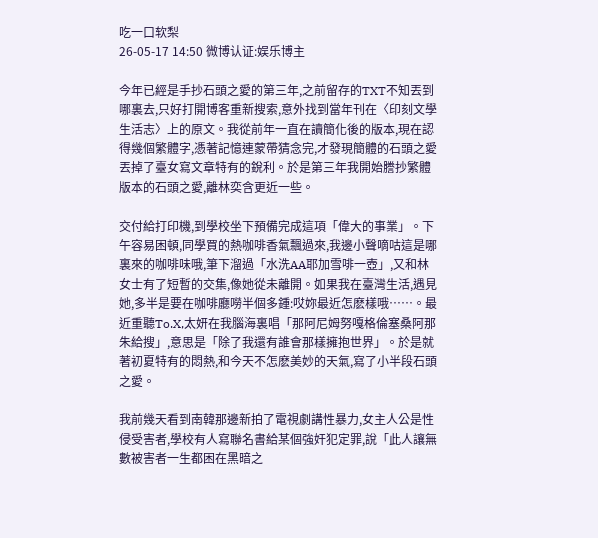吃一口软梨
26-05-17 14:50 微博认证:娱乐博主

今年已經是手抄石頭之愛的第三年,之前留存的TXT不知丟到哪裏去,只好打開博客重新搜索,意外找到當年刊在〈印刻文學生活志〉上的原文。我從前年一直在讀簡化後的版本,現在認得幾個繁體字,憑著記憶連蒙帶猜念完,才發現簡體的石頭之愛丟掉了臺女寫文章特有的銳利。於是第三年我開始謄抄繁體版本的石頭之愛,離林奕含更近一些。

交付給打印機,到學校坐下預備完成這項「偉大的事業」。下午容易困頓,同學買的熱咖啡香氣飄過來,我邊小聲嘀咕這是哪裏來的咖啡味哦,筆下溜過「水洗AA耶加雪啡一壺」,又和林女士有了短暫的交集,像她從未離開。如果我在臺灣生活,遇見她,多半是要在咖啡廳嘮半個多鍾:哎妳最近怎麽樣哦……。最近重聽To.X,太妍在我腦海裏唱「那阿尼姆努嘎格倫塞桑阿那朱給搜」,意思是「除了我還有誰會那樣擁抱世界」。於是就著初夏特有的悶熱,和今天不怎麽美妙的天氣,寫了小半段石頭之愛。

我前幾天看到南韓那邊新拍了電視劇講性暴力,女主人公是性侵受害者,學校有人寫聯名書給某個強奸犯定罪,說「此人讓無數被害者一生都困在黑暗之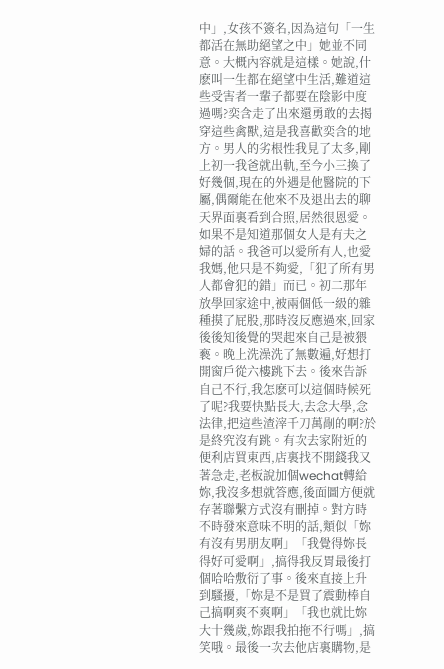中」,女孩不簽名,因為這句「一生都活在無助絕望之中」她並不同意。大概內容就是這樣。她說,什麽叫一生都在絕望中生活,難道這些受害者一輩子都要在陰影中度過嗎?奕含走了出來還勇敢的去揭穿這些禽獸,這是我喜歡奕含的地方。男人的劣根性我見了太多,剛上初一我爸就出軌,至今小三換了好幾個,現在的外遇是他醫院的下屬,偶爾能在他來不及退出去的聊天界面裏看到合照,居然很恩愛。如果不是知道那個女人是有夫之婦的話。我爸可以愛所有人,也愛我媽,他只是不夠愛,「犯了所有男人都會犯的錯」而已。初二那年放學回家途中,被兩個低一級的雜種摸了屁股,那時沒反應過來,回家後後知後覺的哭起來自己是被猥褻。晚上洗澡洗了無數遍,好想打開窗戶從六樓跳下去。後來告訴自己不行,我怎麽可以這個時候死了呢?我要快點長大,去念大學,念法律,把這些渣滓千刀萬剮的啊?於是終究沒有跳。有次去家附近的便利店買東西,店裏找不開錢我又著急走,老板說加個wechat轉給妳,我沒多想就答應,後面圖方便就存著聯繫方式沒有刪掉。對方時不時發來意味不明的話,類似「妳有沒有男朋友啊」「我覺得妳長得好可愛啊」,搞得我反胃最後打個哈哈敷衍了事。後來直接上升到騷擾,「妳是不是買了震動棒自己搞啊爽不爽啊」「我也就比妳大十幾歲,妳跟我拍拖不行嗎」,搞笑哦。最後一次去他店裏購物,是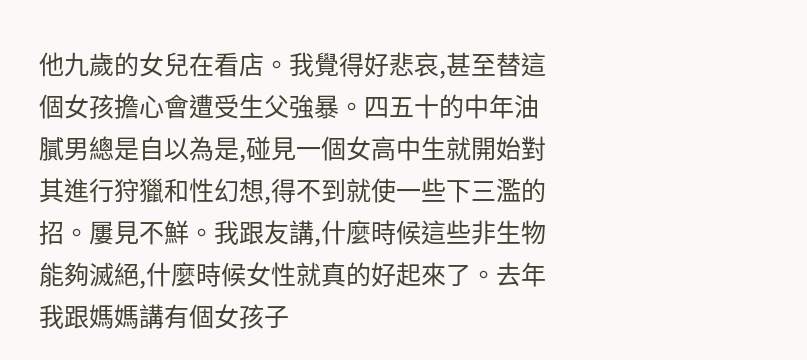他九歲的女兒在看店。我覺得好悲哀,甚至替這個女孩擔心會遭受生父強暴。四五十的中年油膩男總是自以為是,碰見一個女高中生就開始對其進行狩獵和性幻想,得不到就使一些下三濫的招。屢見不鮮。我跟友講,什麼時候這些非生物能夠滅絕,什麼時候女性就真的好起來了。去年我跟媽媽講有個女孩子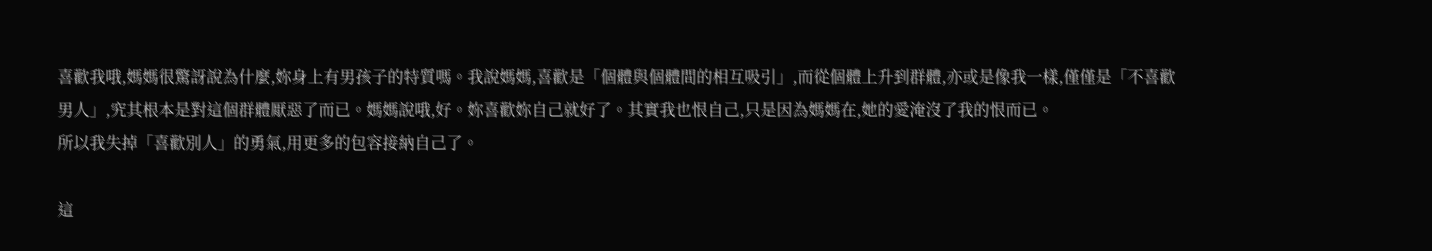喜歡我哦,媽媽很驚訝說為什麼,妳身上有男孩子的特質嗎。我說媽媽,喜歡是「個體與個體間的相互吸引」,而從個體上升到群體,亦或是像我一樣,僅僅是「不喜歡男人」,究其根本是對這個群體厭惡了而已。媽媽說哦,好。妳喜歡妳自己就好了。其實我也恨自己,只是因為媽媽在,她的愛淹沒了我的恨而已。
所以我失掉「喜歡別人」的勇氣,用更多的包容接納自己了。

這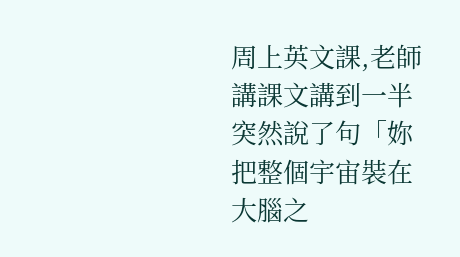周上英文課,老師講課文講到一半突然說了句「妳把整個宇宙裝在大腦之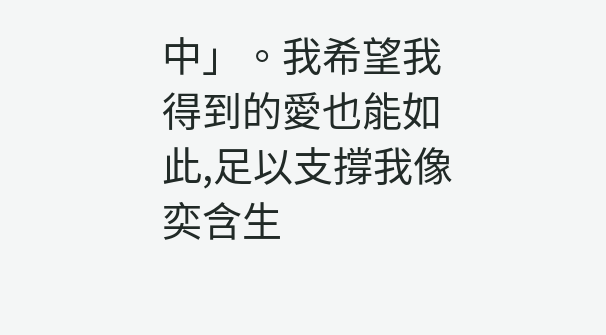中」。我希望我得到的愛也能如此,足以支撐我像奕含生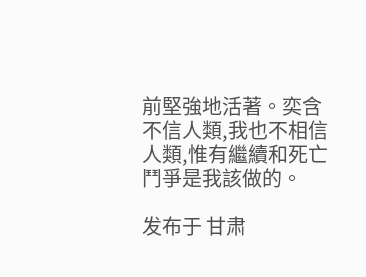前堅強地活著。奕含不信人類,我也不相信人類,惟有繼續和死亡鬥爭是我該做的。

发布于 甘肃